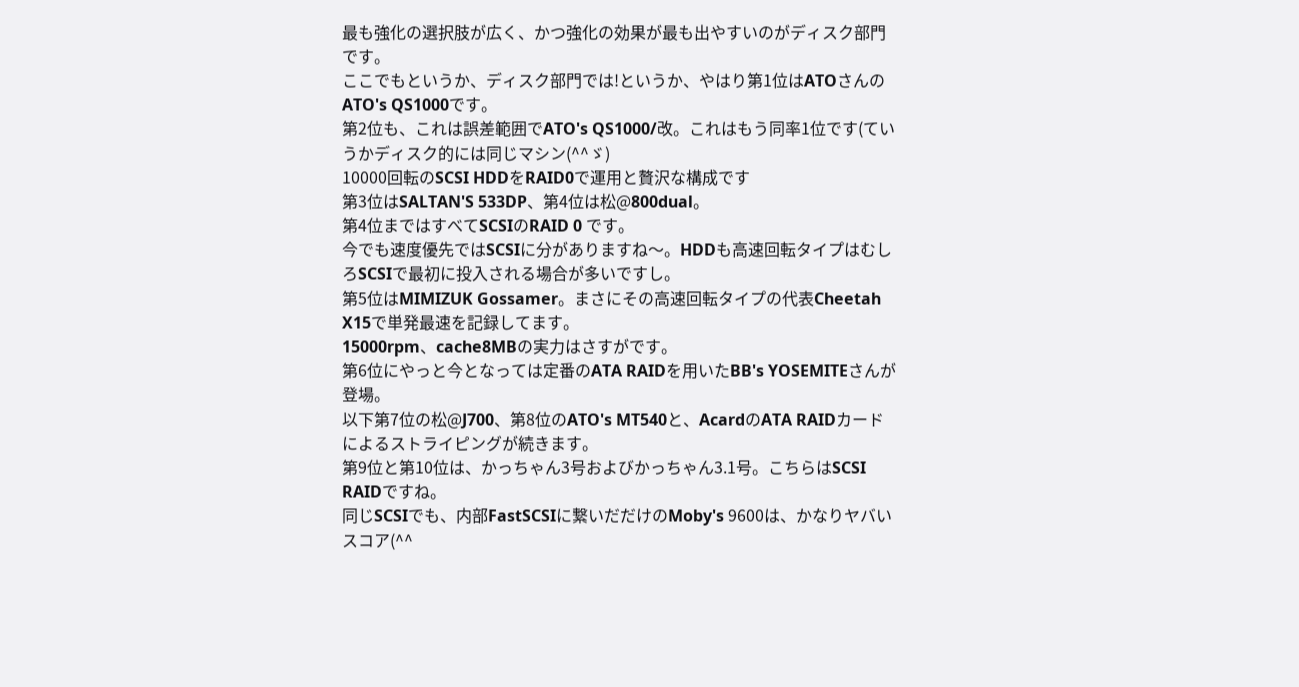最も強化の選択肢が広く、かつ強化の効果が最も出やすいのがディスク部門です。
ここでもというか、ディスク部門では!というか、やはり第1位はATOさんのATO's QS1000です。
第2位も、これは誤差範囲でATO's QS1000/改。これはもう同率1位です(ていうかディスク的には同じマシン(^^ゞ)
10000回転のSCSI HDDをRAID0で運用と贅沢な構成です
第3位はSALTAN'S 533DP、第4位は松@800dual。
第4位まではすべてSCSIのRAID 0 です。
今でも速度優先ではSCSIに分がありますね〜。HDDも高速回転タイプはむしろSCSIで最初に投入される場合が多いですし。
第5位はMIMIZUK Gossamer。まさにその高速回転タイプの代表Cheetah X15で単発最速を記録してます。
15000rpm、cache8MBの実力はさすがです。
第6位にやっと今となっては定番のATA RAIDを用いたBB's YOSEMITEさんが登場。
以下第7位の松@J700、第8位のATO's MT540と、AcardのATA RAIDカードによるストライピングが続きます。
第9位と第10位は、かっちゃん3号およびかっちゃん3.1号。こちらはSCSI RAIDですね。
同じSCSIでも、内部FastSCSIに繋いだだけのMoby's 9600は、かなりヤバいスコア(^^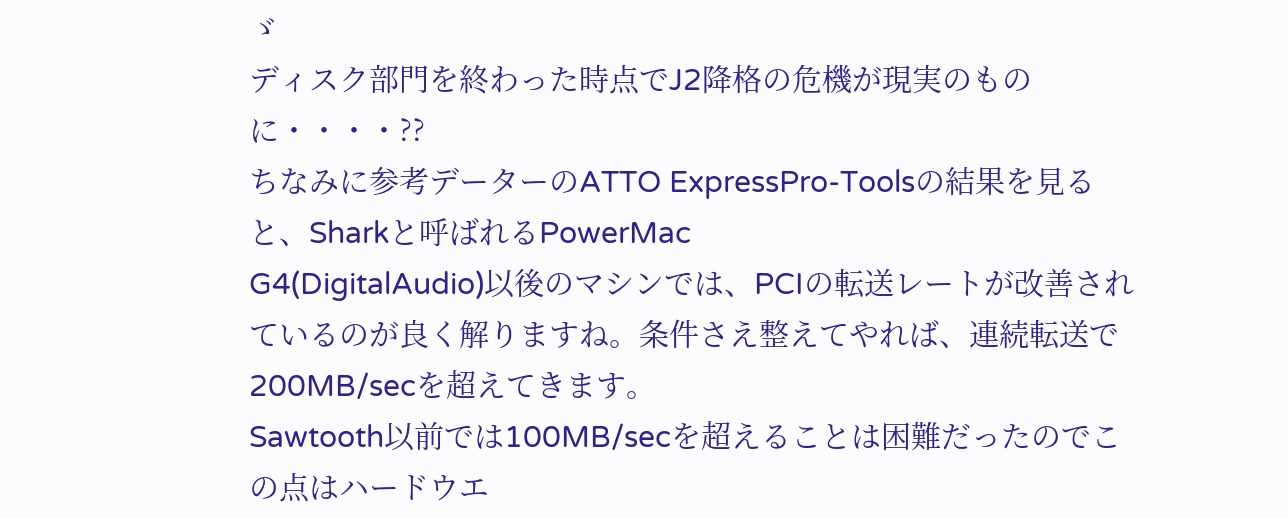ゞ
ディスク部門を終わった時点でJ2降格の危機が現実のものに・・・・??
ちなみに参考データーのATTO ExpressPro-Toolsの結果を見ると、Sharkと呼ばれるPowerMac
G4(DigitalAudio)以後のマシンでは、PCIの転送レートが改善されているのが良く解りますね。条件さえ整えてやれば、連続転送で200MB/secを超えてきます。
Sawtooth以前では100MB/secを超えることは困難だったのでこの点はハードウエ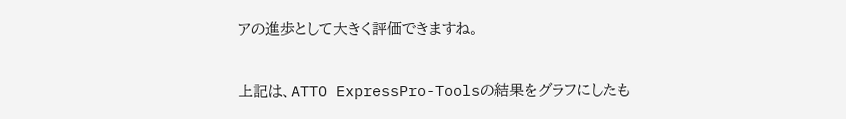アの進歩として大きく評価できますね。

上記は、ATTO ExpressPro-Toolsの結果をグラフにしたも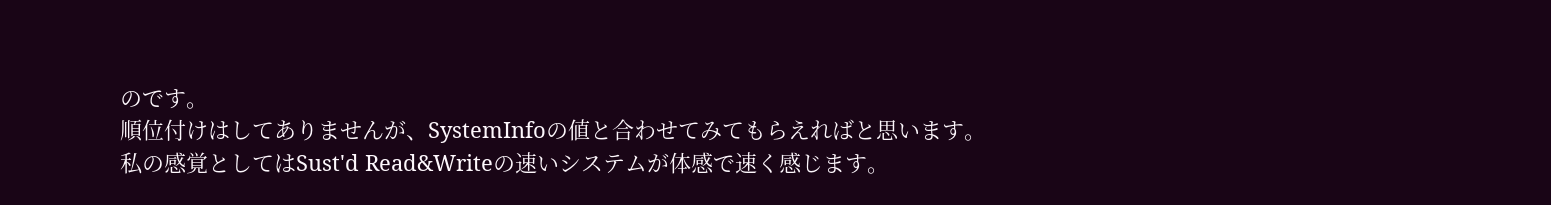のです。
順位付けはしてありませんが、SystemInfoの値と合わせてみてもらえればと思います。
私の感覚としてはSust'd Read&Writeの速いシステムが体感で速く感じます。